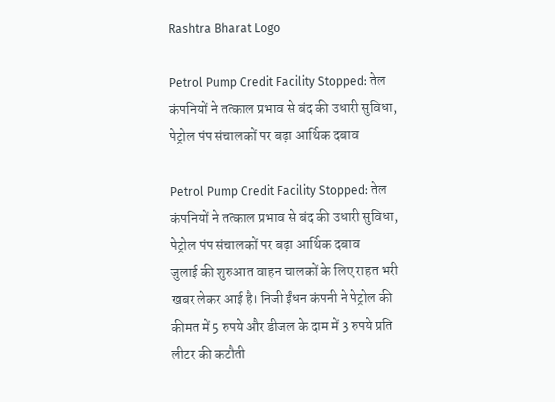Rashtra Bharat Logo

Petrol Pump Credit Facility Stopped: तेल कंपनियों ने तत्काल प्रभाव से बंद की उधारी सुविधा, पेट्रोल पंप संचालकों पर बढ़ा आर्थिक दबाव

Petrol Pump Credit Facility Stopped: तेल कंपनियों ने तत्काल प्रभाव से बंद की उधारी सुविधा, पेट्रोल पंप संचालकों पर बढ़ा आर्थिक दबाव
जुलाई की शुरुआत वाहन चालकों के लिए राहत भरी खबर लेकर आई है। निजी ईंधन कंपनी ने पेट्रोल की कीमत में 5 रुपये और डीजल के दाम में 3 रुपये प्रति लीटर की कटौती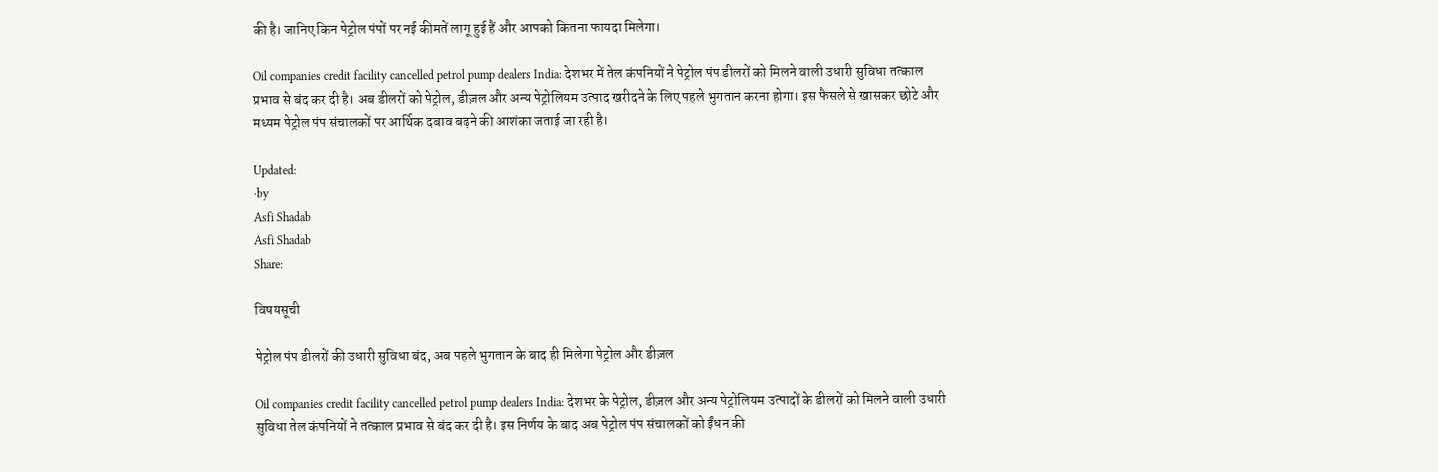की है। जानिए किन पेट्रोल पंपों पर नई कीमतें लागू हुई हैं और आपको कितना फायदा मिलेगा।

Oil companies credit facility cancelled petrol pump dealers India: देशभर में तेल कंपनियों ने पेट्रोल पंप डीलरों को मिलने वाली उधारी सुविधा तत्काल प्रभाव से बंद कर दी है। अब डीलरों को पेट्रोल, डीज़ल और अन्य पेट्रोलियम उत्पाद खरीदने के लिए पहले भुगतान करना होगा। इस फैसले से खासकर छोटे और मध्यम पेट्रोल पंप संचालकों पर आर्थिक दबाव बढ़ने की आशंका जताई जा रही है।

Updated:
·by
Asfi Shadab
Asfi Shadab
Share:

विषयसूची

पेट्रोल पंप डीलरों की उधारी सुविधा बंद, अब पहले भुगतान के बाद ही मिलेगा पेट्रोल और डीज़ल

Oil companies credit facility cancelled petrol pump dealers India: देशभर के पेट्रोल, डीज़ल और अन्य पेट्रोलियम उत्पादों के डीलरों को मिलने वाली उधारी सुविधा तेल कंपनियों ने तत्काल प्रभाव से बंद कर दी है। इस निर्णय के बाद अब पेट्रोल पंप संचालकों को ईंधन की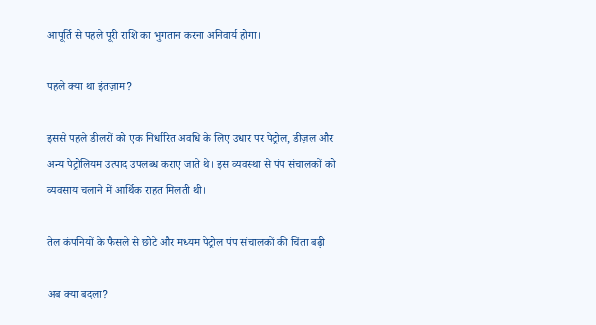आपूर्ति से पहले पूरी राशि का भुगतान करना अनिवार्य होगा।

पहले क्या था इंतज़ाम?

इससे पहले डीलरों को एक निर्धारित अवधि के लिए उधार पर पेट्रोल, डीज़ल और अन्य पेट्रोलियम उत्पाद उपलब्ध कराए जाते थे। इस व्यवस्था से पंप संचालकों को व्यवसाय चलाने में आर्थिक राहत मिलती थी।

तेल कंपनियों के फैसले से छोटे और मध्यम पेट्रोल पंप संचालकों की चिंता बढ़ी

अब क्या बदला?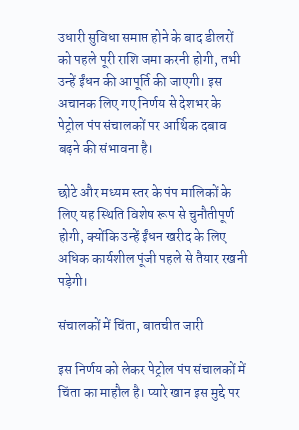उधारी सुविधा समाप्त होने के बाद डीलरों को पहले पूरी राशि जमा करनी होगी, तभी उन्हें ईंधन की आपूर्ति की जाएगी। इस अचानक लिए गए निर्णय से देशभर के पेट्रोल पंप संचालकों पर आर्थिक दबाव बढ़ने की संभावना है।

छोटे और मध्यम स्तर के पंप मालिकों के लिए यह स्थिति विशेष रूप से चुनौतीपूर्ण होगी, क्योंकि उन्हें ईंधन खरीद के लिए अधिक कार्यशील पूंजी पहले से तैयार रखनी पड़ेगी।

संचालकों में चिंता, बातचीत जारी

इस निर्णय को लेकर पेट्रोल पंप संचालकों में चिंता का माहौल है। प्यारे खान इस मुद्दे पर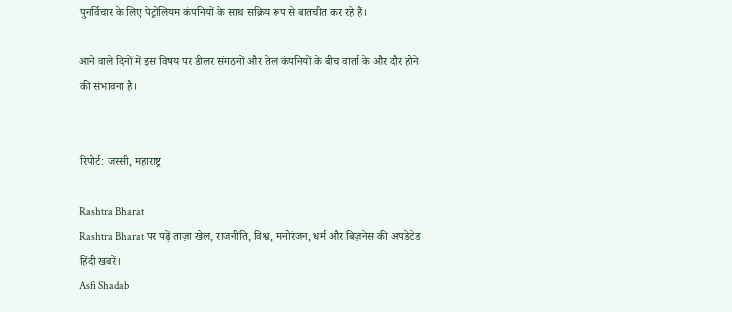पुनर्विचार के लिए पेट्रोलियम कंपनियों के साथ सक्रिय रूप से बातचीत कर रहे हैं।

आने वाले दिनों में इस विषय पर डीलर संगठनों और तेल कंपनियों के बीच वार्ता के और दौर होने की संभावना है।


रिपोर्ट: जस्सी, महाराष्ट्र

Rashtra Bharat
Rashtra Bharat पर पढ़ें ताज़ा खेल, राजनीति, विश्व, मनोरंजन, धर्म और बिज़नेस की अपडेटेड हिंदी खबरें।
Asfi Shadab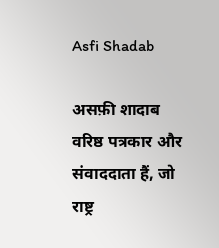Asfi Shadab

असफ़ी शादाब वरिष्ठ पत्रकार और संवाददाता हैं, जो राष्ट्र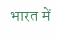भारत में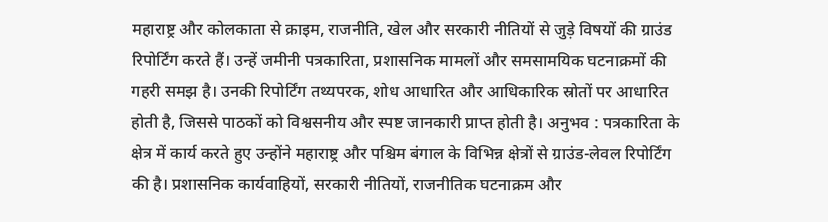महाराष्ट्र और कोलकाता से क्राइम, राजनीति, खेल और सरकारी नीतियों से जुड़े विषयों की ग्राउंड रिपोर्टिंग करते हैं। उन्हें जमीनी पत्रकारिता, प्रशासनिक मामलों और समसामयिक घटनाक्रमों की गहरी समझ है। उनकी रिपोर्टिंग तथ्यपरक, शोध आधारित और आधिकारिक स्रोतों पर आधारित होती है, जिससे पाठकों को विश्वसनीय और स्पष्ट जानकारी प्राप्त होती है। अनुभव : पत्रकारिता के क्षेत्र में कार्य करते हुए उन्होंने महाराष्ट्र और पश्चिम बंगाल के विभिन्न क्षेत्रों से ग्राउंड-लेवल रिपोर्टिंग की है। प्रशासनिक कार्यवाहियों, सरकारी नीतियों, राजनीतिक घटनाक्रम और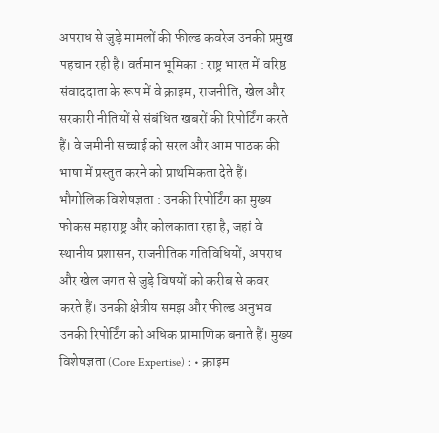अपराध से जुड़े मामलों की फील्ड कवरेज उनकी प्रमुख पहचान रही है। वर्तमान भूमिका : राष्ट्र भारत में वरिष्ठ संवाददाता के रूप में वे क्राइम, राजनीति, खेल और सरकारी नीतियों से संबंधित खबरों की रिपोर्टिंग करते हैं। वे जमीनी सच्चाई को सरल और आम पाठक की भाषा में प्रस्तुत करने को प्राथमिकता देते हैं। भौगोलिक विशेषज्ञता : उनकी रिपोर्टिंग का मुख्य फोकस महाराष्ट्र और कोलकाता रहा है, जहां वे स्थानीय प्रशासन, राजनीतिक गतिविधियों, अपराध और खेल जगत से जुड़े विषयों को करीब से कवर करते हैं। उनकी क्षेत्रीय समझ और फील्ड अनुभव उनकी रिपोर्टिंग को अधिक प्रामाणिक बनाते हैं। मुख्य विशेषज्ञता (Core Expertise) : • क्राइम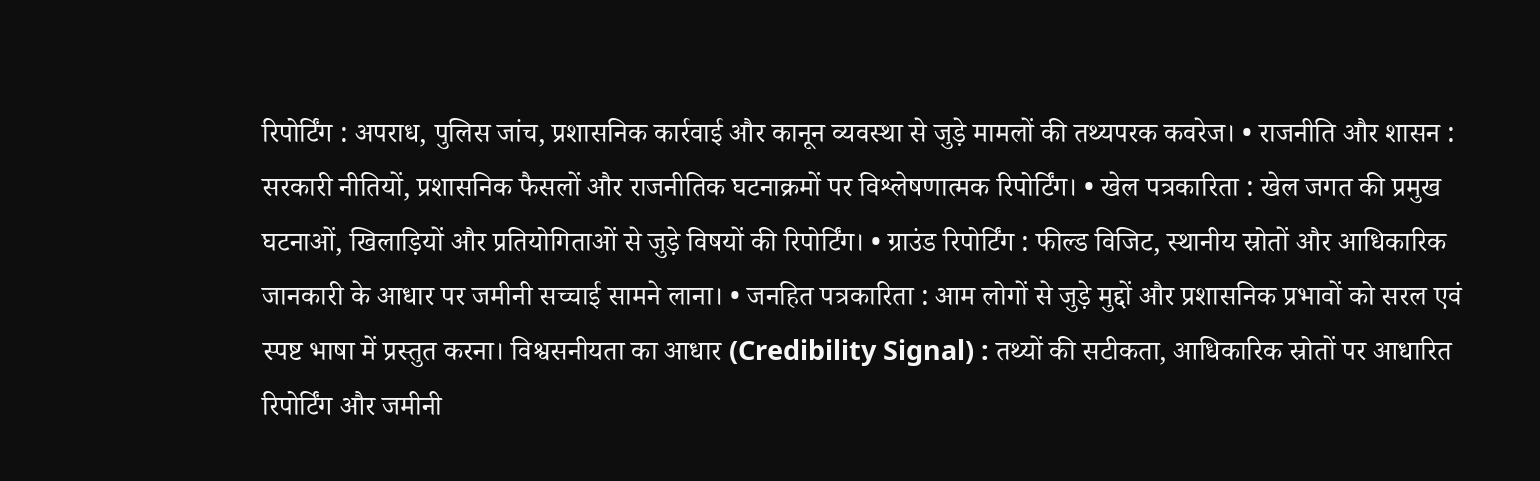रिपोर्टिंग : अपराध, पुलिस जांच, प्रशासनिक कार्रवाई और कानून व्यवस्था से जुड़े मामलों की तथ्यपरक कवरेज। • राजनीति और शासन : सरकारी नीतियों, प्रशासनिक फैसलों और राजनीतिक घटनाक्रमों पर विश्लेषणात्मक रिपोर्टिंग। • खेल पत्रकारिता : खेल जगत की प्रमुख घटनाओं, खिलाड़ियों और प्रतियोगिताओं से जुड़े विषयों की रिपोर्टिंग। • ग्राउंड रिपोर्टिंग : फील्ड विजिट, स्थानीय स्रोतों और आधिकारिक जानकारी के आधार पर जमीनी सच्चाई सामने लाना। • जनहित पत्रकारिता : आम लोगों से जुड़े मुद्दों और प्रशासनिक प्रभावों को सरल एवं स्पष्ट भाषा में प्रस्तुत करना। विश्वसनीयता का आधार (Credibility Signal) : तथ्यों की सटीकता, आधिकारिक स्रोतों पर आधारित रिपोर्टिंग और जमीनी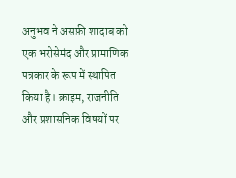अनुभव ने असफ़ी शादाब को एक भरोसेमंद और प्रामाणिक पत्रकार के रूप में स्थापित किया है। क्राइम, राजनीति और प्रशासनिक विषयों पर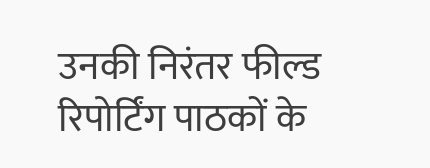उनकी निरंतर फील्ड रिपोर्टिंग पाठकों के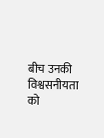बीच उनकी विश्वसनीयता को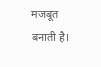मजबूत बनाती है।